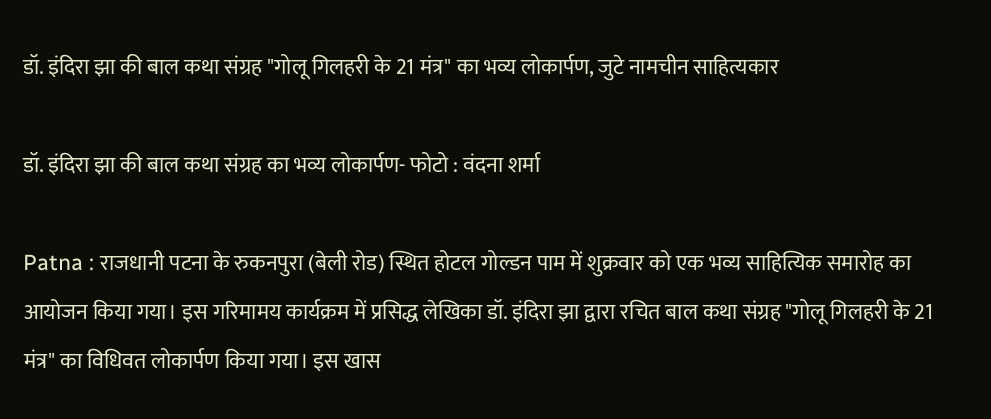डॉ. इंदिरा झा की बाल कथा संग्रह "गोलू गिलहरी के 21 मंत्र" का भव्य लोकार्पण, जुटे नामचीन साहित्यकार

डॉ. इंदिरा झा की बाल कथा संग्रह का भव्य लोकार्पण- फोटो : वंदना शर्मा

Patna : राजधानी पटना के रुकनपुरा (बेली रोड) स्थित होटल गोल्डन पाम में शुक्रवार को एक भव्य साहित्यिक समारोह का आयोजन किया गया। इस गरिमामय कार्यक्रम में प्रसिद्ध लेखिका डॉ. इंदिरा झा द्वारा रचित बाल कथा संग्रह "गोलू गिलहरी के 21 मंत्र" का विधिवत लोकार्पण किया गया। इस खास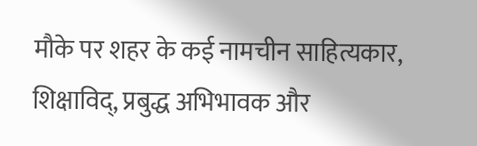मौके पर शहर के कई नामचीन साहित्यकार, शिक्षाविद्, प्रबुद्ध अभिभावक और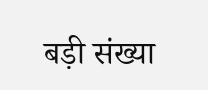बड़ी संख्या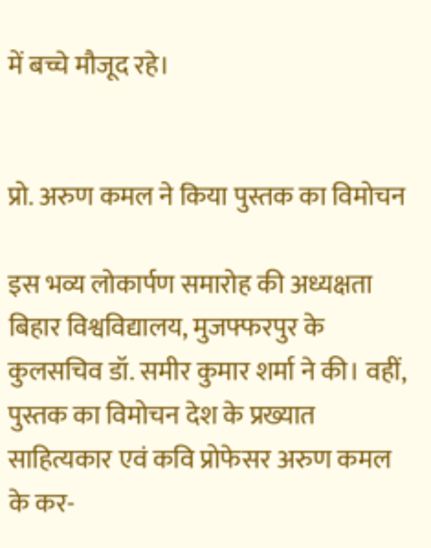में बच्चे मौजूद रहे।


प्रो. अरुण कमल ने किया पुस्तक का विमोचन

इस भव्य लोकार्पण समारोह की अध्यक्षता बिहार विश्वविद्यालय, मुजफ्फरपुर के कुलसचिव डॉ. समीर कुमार शर्मा ने की। वहीं, पुस्तक का विमोचन देश के प्रख्यात साहित्यकार एवं कवि प्रोफेसर अरुण कमल के कर-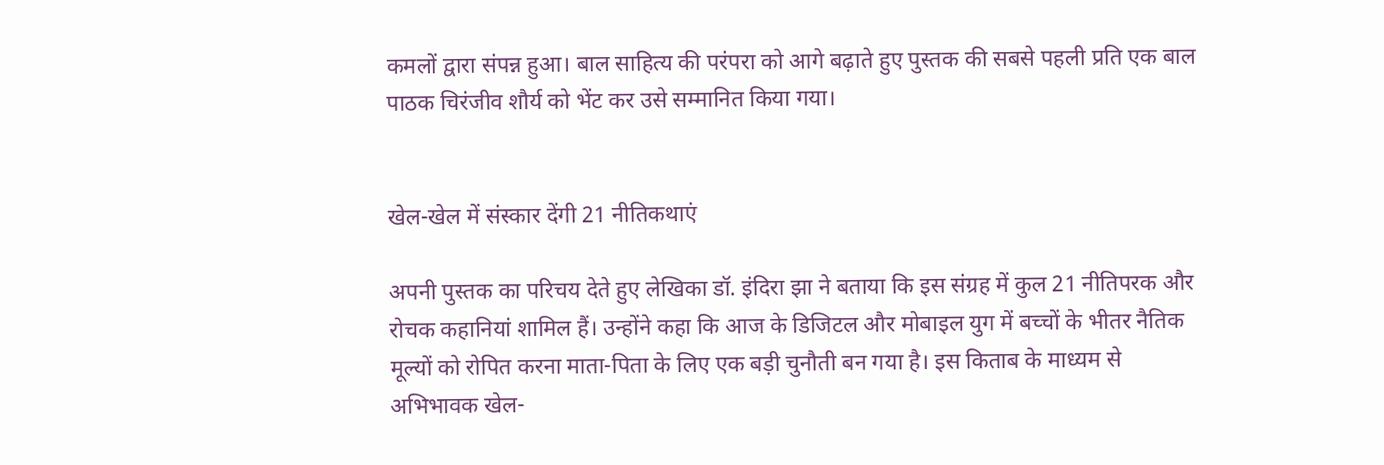कमलों द्वारा संपन्न हुआ। बाल साहित्य की परंपरा को आगे बढ़ाते हुए पुस्तक की सबसे पहली प्रति एक बाल पाठक चिरंजीव शौर्य को भेंट कर उसे सम्मानित किया गया।


खेल-खेल में संस्कार देंगी 21 नीतिकथाएं

अपनी पुस्तक का परिचय देते हुए लेखिका डॉ. इंदिरा झा ने बताया कि इस संग्रह में कुल 21 नीतिपरक और रोचक कहानियां शामिल हैं। उन्होंने कहा कि आज के डिजिटल और मोबाइल युग में बच्चों के भीतर नैतिक मूल्यों को रोपित करना माता-पिता के लिए एक बड़ी चुनौती बन गया है। इस किताब के माध्यम से अभिभावक खेल-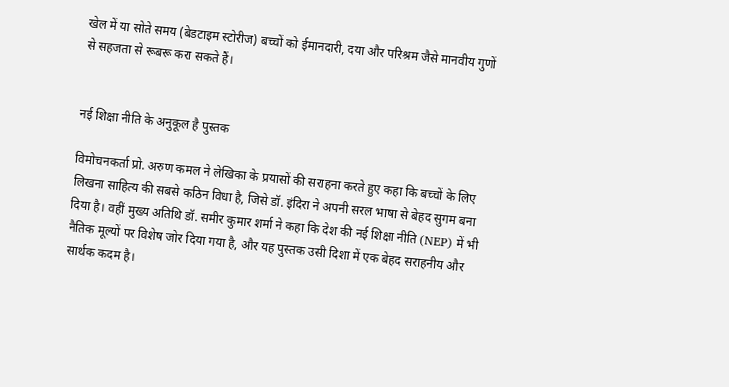खेल में या सोते समय (बेडटाइम स्टोरीज) बच्चों को ईमानदारी, दया और परिश्रम जैसे मानवीय गुणों से सहजता से रूबरू करा सकते हैं।


नई शिक्षा नीति के अनुकूल है पुस्तक

विमोचनकर्ता प्रो. अरुण कमल ने लेखिका के प्रयासों की सराहना करते हुए कहा कि बच्चों के लिए लिखना साहित्य की सबसे कठिन विधा है, जिसे डॉ. इंदिरा ने अपनी सरल भाषा से बेहद सुगम बना दिया है। वहीं मुख्य अतिथि डॉ. समीर कुमार शर्मा ने कहा कि देश की नई शिक्षा नीति (NEP) में भी नैतिक मूल्यों पर विशेष जोर दिया गया है, और यह पुस्तक उसी दिशा में एक बेहद सराहनीय और सार्थक कदम है।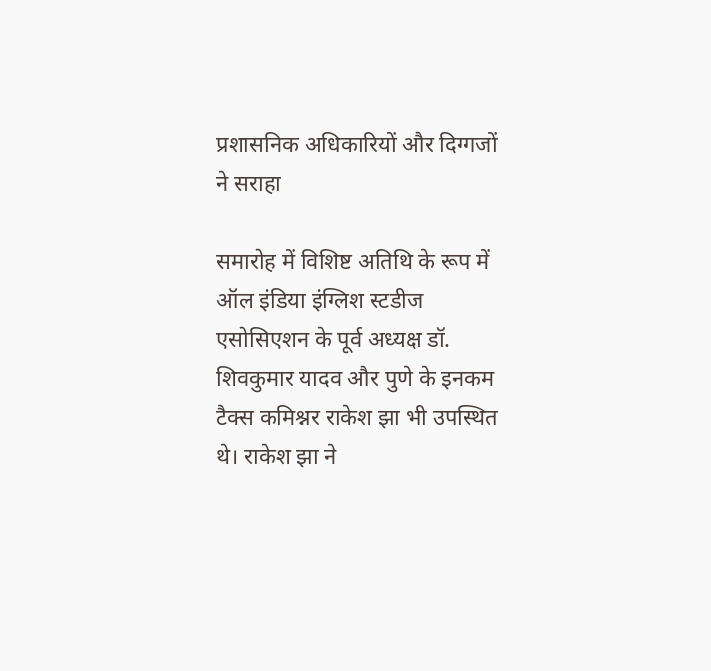प्रशासनिक अधिकारियों और दिग्गजों ने सराहा

समारोह में विशिष्ट अतिथि के रूप में ऑल इंडिया इंग्लिश स्टडीज एसोसिएशन के पूर्व अध्यक्ष डॉ. शिवकुमार यादव और पुणे के इनकम टैक्स कमिश्नर राकेश झा भी उपस्थित थे। राकेश झा ने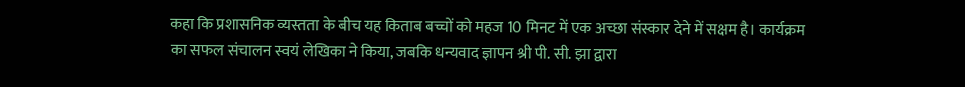कहा कि प्रशासनिक व्यस्तता के बीच यह किताब बच्चों को महज 10 मिनट में एक अच्छा संस्कार देने में सक्षम है। कार्यक्रम का सफल संचालन स्वयं लेखिका ने किया, जबकि धन्यवाद ज्ञापन श्री पी. सी. झा द्वारा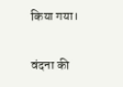किया गया।

वंदना की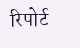रिपोर्ट